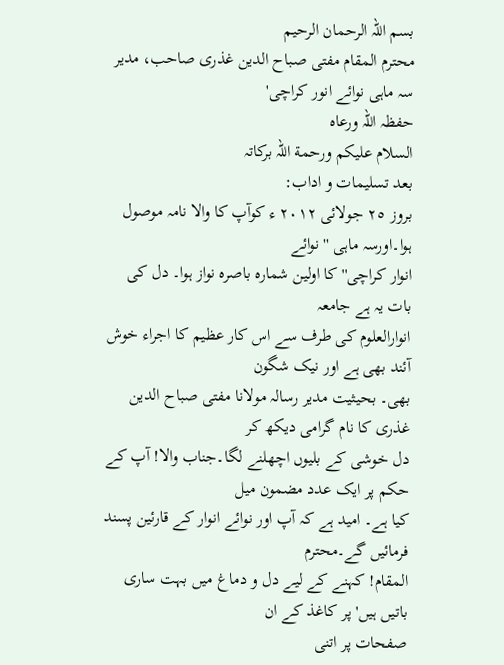بسم اللہ الرحمان الرحیم
محترم المقام مفتی صباح الدین غذری صاحب، مدیر سہ ماہی نوائے انور کراچی'
حفظہ اللہ ورعاہ
السلام علیکم ورحمة اللہ برکاتہ
بعد تسلیمات و اداب:
بروز ٢٥ جولائی ٢٠١٢ ء کوآپ کا والا نامہ موصول ہوا۔اورسہ ماہی '' نوائے
انوار کراچی'' کا اولین شمارہ باصرہ نواز ہوا۔ دل کی بات یہ ہے جامعہ
انوارالعلوم کی طرف سے اس کار عظیم کا اجراء خوش آئند بھی ہے اور نیک شگون
بھی۔ بحیثیت مدیر رسالہ مولانا مفتی صباح الدین غذری کا نام گرامی دیکھ کر
دل خوشی کے بلیوں اچھلنے لگا۔جناب والا! آپ کے حکم پر ایک عدد مضمون میل
کیا ہے۔ امید ہے کہ آپ اور نوائے انوار کے قارئین پسند فرمائیں گے۔محترم
المقام! کہنے کے لیے دل و دماغ میں بہت ساری باتیں ہیں' پر کاغذ کے ان
صفحات پر اتنی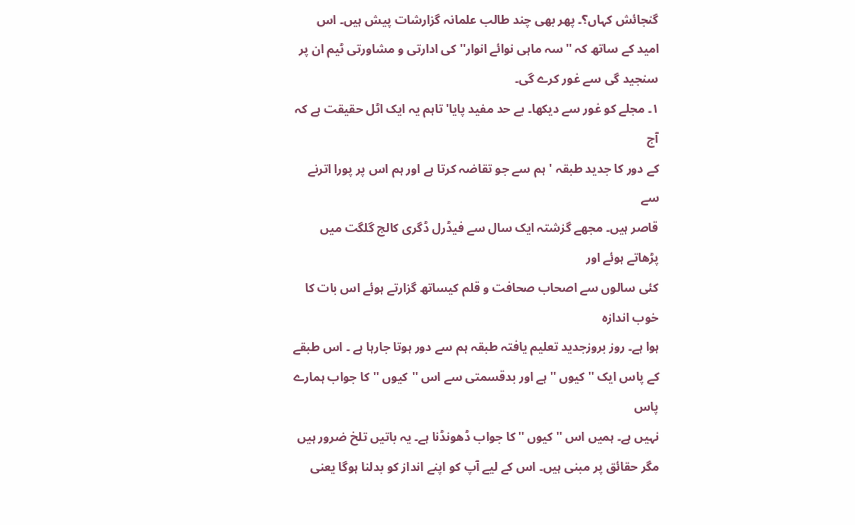گنجائش کہاں؟۔ پھر بھی چند طالب علمانہ گزارشات پیش ہیں۔ اس
امید کے ساتھ کہ '' سہ ماہی نوائے انوار'' کی ادارتی و مشاورتی ٹیم ان پر
سنجید گی سے غور کرے گی۔
١۔ مجلے کو غور سے دیکھا۔ بے حد مفید پایا' تاہم یہ ایک اٹل حقیقت ہے کہ آج
کے دور کا جدید طبقہ 'ہم سے جو تقاضہ کرتا ہے اور ہم اس پر پورا اترنے سے
قاصر ہیں۔ مجھے گزشتہ ایک سال سے فیڈرل ڈگری کالج گلگت میں پڑھاتے ہوئے اور
کئی سالوں سے اصحاب صحافت و قلم کیساتھ گزارتے ہوئے اس بات کا خوب اندازہ
ہوا ہے۔ روز بروزجدید تعلیم یافتہ طبقہ ہم سے دور ہوتا جارہا ہے ۔ اس طبقے
کے پاس ایک '' کیوں '' ہے اور بدقسمتی سے اس ''کیوں ''کا جواب ہمارے پاس
نہیں ہے۔ ہمیں اس '' کیوں '' کا جواب ڈھونڈنا ہے۔ یہ باتیں تلخ ضرور ہیں
مگر حقائق پر مبنی ہیں۔ اس کے لیے آپ کو اپنے انداز کو بدلنا ہوگا یعنی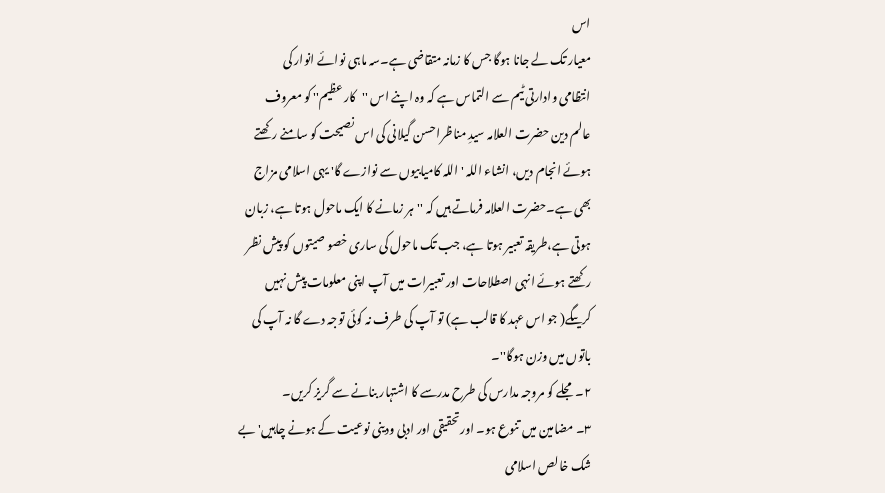اس
معیار تک لے جانا ہوگا جس کا زمانہ متقاضی ہے۔سہ ماہی نوائے انوار کی
انتظامی وادارتی ٹیم سے التماس ہے کہ وہ اپنے اس ''کار عظیم'' کو معروف
عالم دین حضرت العلامہ سیدِ مناظراحسن گیلانی کی اس نصیحت کو سامنے رکھتے
ہوئے انجام دیں، انشاء اللہ ' اللہ کامیابیوں سے نوازے گا' یہی اسلامی مزاج
بھی ہے۔حضرت العلامہ فرماتے ہیں کہ ''ہر زمانے کا ایک ماحول ہوتا ہے، زبان
ہوتی ہے،طریقہ تعبیر ہوتا ہے، جب تک ماحول کی ساری خصو صیتوں کو پیش نظر
رکھتے ہوئے انہی اصطلاحات اور تعبیرات میں آپ اپنی معلومات پیش نہیں
کریںگے( جو اس عہد کا قالب ہے) تو آپ کی طرف نہ کوئی توجہ دے گا نہ آپ کی
باتوں میں وزن ہوگا''۔
٢۔ مجلے کو مروجہ مدارس کی طرح مدرسے کا اشتہار بنانے سے گریز کریں۔
٣۔ مضامین میں تنوع ہو۔ اورتحقیقی اور ادبی ودینی نوعیت کے ہونے چاہیں' بے
شک خالص اسلامی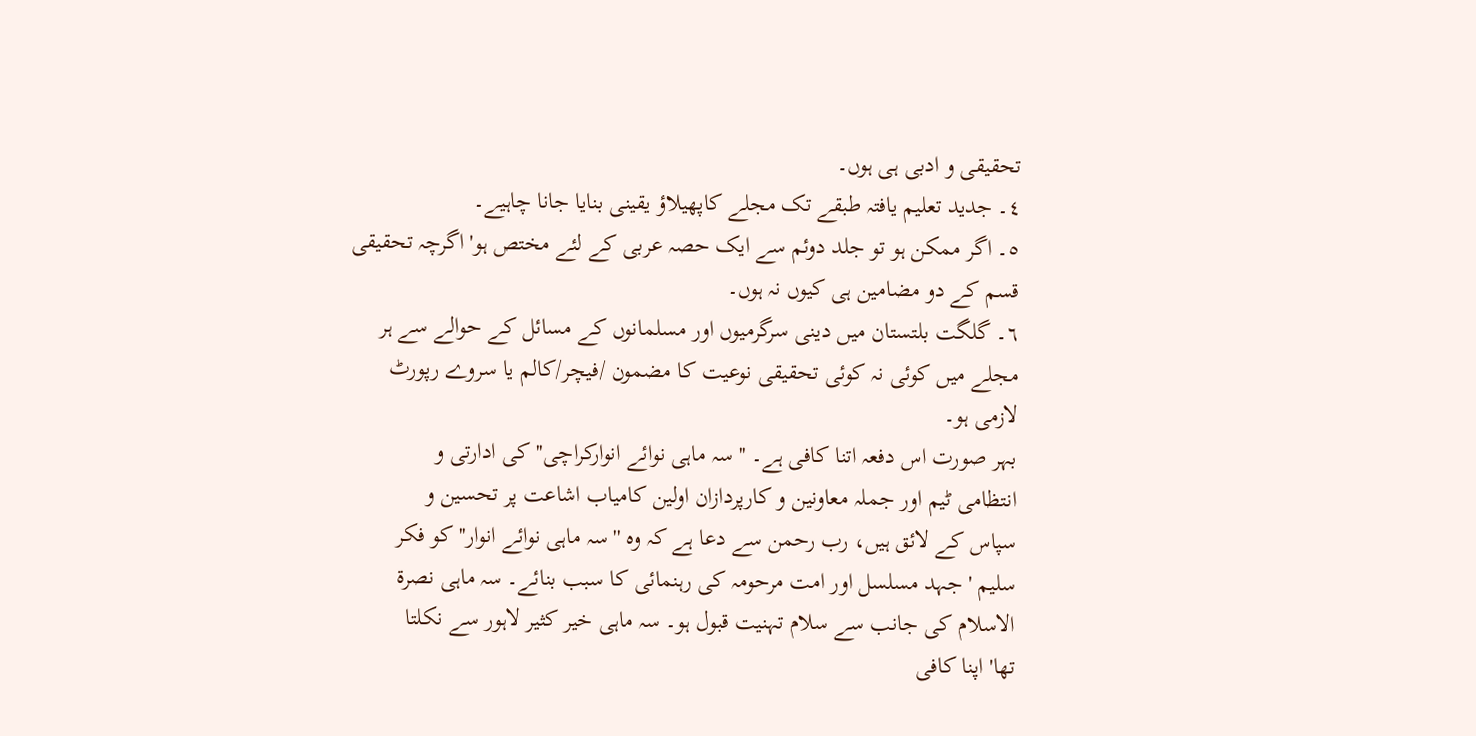تحقیقی و ادبی ہی ہوں۔
٤۔ جدید تعلیم یافتہ طبقے تک مجلے کاپھیلاؤ یقینی بنایا جانا چاہیے۔
٥۔ اگر ممکن ہو تو جلد دوئم سے ایک حصہ عربی کے لئے مختص ہو' اگرچہ تحقیقی
قسم کے دو مضامین ہی کیوں نہ ہوں۔
٦۔ گلگت بلتستان میں دینی سرگرمیوں اور مسلمانوں کے مسائل کے حوالے سے ہر
مجلے میں کوئی نہ کوئی تحقیقی نوعیت کا مضمون /فیچر/کالم یا سروے رپورٹ
لازمی ہو۔
بہر صورت اس دفعہ اتنا کافی ہے۔ '' سہ ماہی نوائے انوارکراچی'' کی ادارتی و
انتظامی ٹیم اور جملہ معاونین و کارپردازان اولین کامیاب اشاعت پر تحسین و
سپاس کے لائق ہیں، رب رحمن سے دعا ہے کہ وہ ''سہ ماہی نوائے انوار'' کو فکر
سلیم ' جہد مسلسل اور امت مرحومہ کی رہنمائی کا سبب بنائے۔ سہ ماہی نصرة
الاسلام کی جانب سے سلام تہنیت قبول ہو۔ سہ ماہی خیر کثیر لاہور سے نکلتا
تھا' اپنا کافی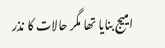امییج بنایا تھا مگر حالات کا نذر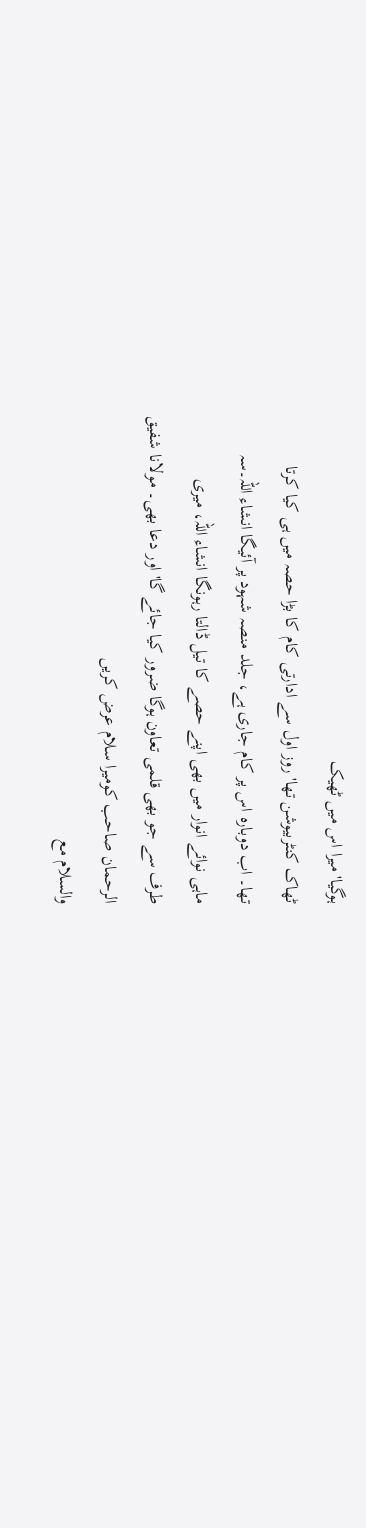ہوگیا' میرا اس میں ٹھیک
ٹھاک کنٹربیوشن تھا' روز اول سے ادارتی کام کا بڑا حصہ میں ہی کیا کرتا
تھا۔ اب دوبارہ اس پر کام جاری ہے، جلد منصہ شہود پر آئیگا انشاء اللہ۔سہ
ماہی نوائے انوار میں بھی اپنے حصے کا تیل ڈالتا رہونگا انشاء اللہ، میری
طرف سے جو بھی قلمی تعاون ہوگا ضرور کیا جائے گا' اور دعا بھی۔ مولانا شفیق
الرحمان صاحب کومیرا سلام عرض کریں
والسلام مع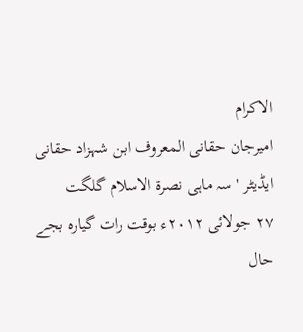الاکرام
امیرجان حقانی المعروف ابن شہزاد حقانی
ایڈیٹر ' سہ ماہی نصرة الاسلام گلگت
٢٧ جولائی ٢٠١٢ء بوقت رات گیارہ بجے
حال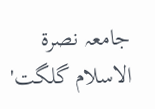جامعہ نصرة الاسلام گلگت'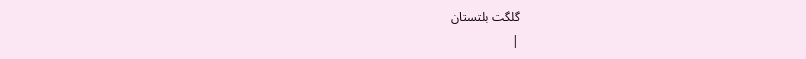گلگت بلتستان
|